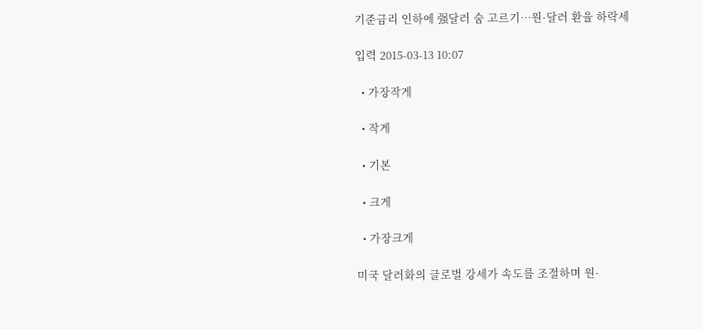기준금리 인하에 强달러 숨 고르기…원·달러 환율 하락세

입력 2015-03-13 10:07

  • 가장작게

  • 작게

  • 기본

  • 크게

  • 가장크게

미국 달러화의 글로벌 강세가 속도를 조절하며 원·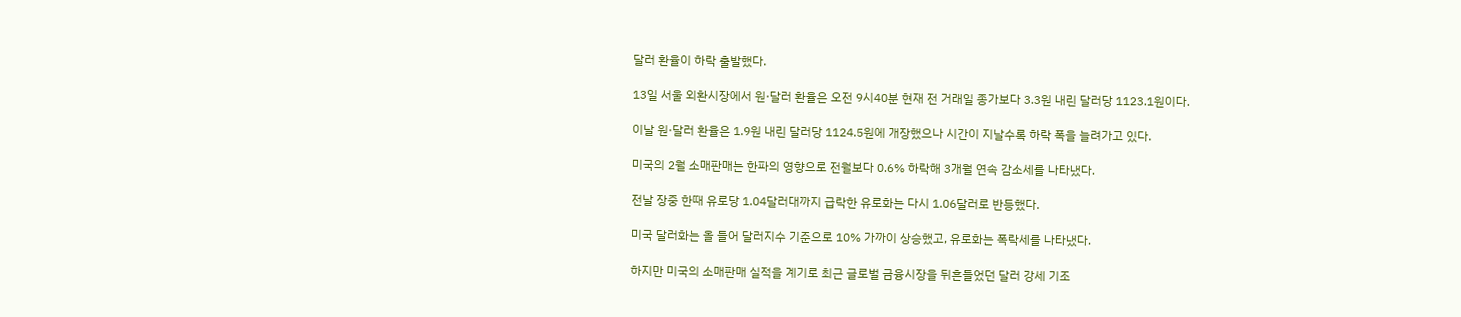달러 환율이 하락 출발했다.

13일 서울 외환시장에서 원·달러 환율은 오전 9시40분 현재 전 거래일 종가보다 3.3원 내린 달러당 1123.1원이다.

이날 원·달러 환율은 1.9원 내린 달러당 1124.5원에 개장했으나 시간이 지날수록 하락 폭을 늘려가고 있다.

미국의 2월 소매판매는 한파의 영향으로 전월보다 0.6% 하락해 3개월 연속 감소세를 나타냈다.

전날 장중 한때 유로당 1.04달러대까지 급락한 유로화는 다시 1.06달러로 반등했다.

미국 달러화는 올 들어 달러지수 기준으로 10% 가까이 상승했고, 유로화는 폭락세를 나타냈다.

하지만 미국의 소매판매 실적을 계기로 최근 글로벌 금융시장을 뒤흔들었던 달러 강세 기조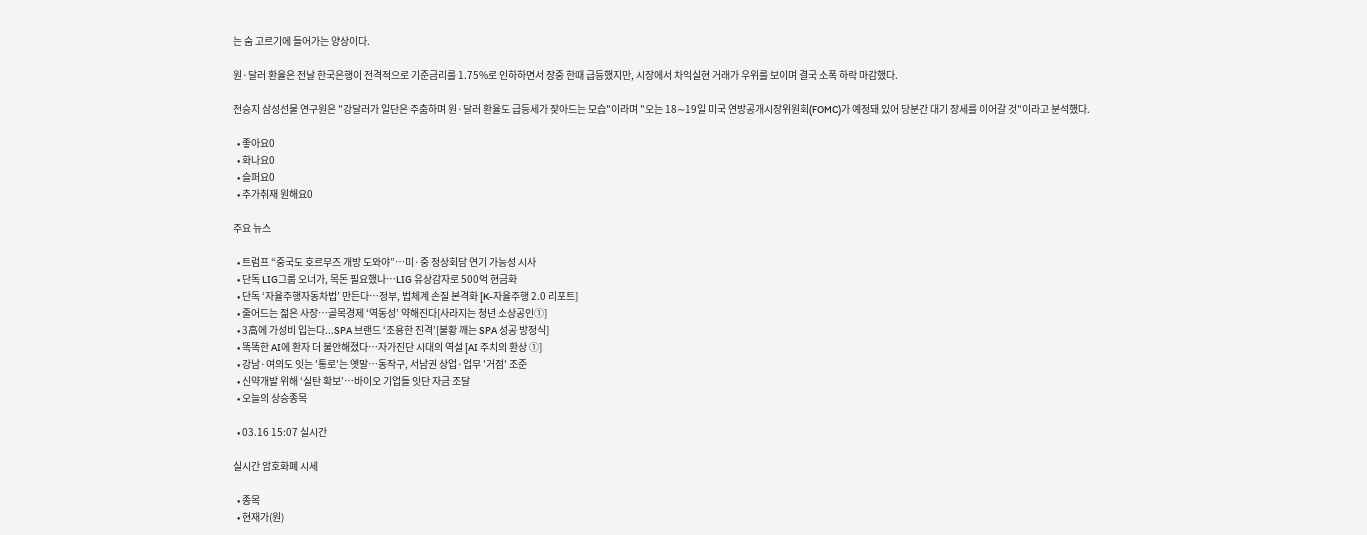는 숨 고르기에 들어가는 양상이다.

원·달러 환율은 전날 한국은행이 전격적으로 기준금리를 1.75%로 인하하면서 장중 한때 급등했지만, 시장에서 차익실현 거래가 우위를 보이며 결국 소폭 하락 마감했다.

전승지 삼성선물 연구원은 "강달러가 일단은 주춤하며 원·달러 환율도 급등세가 잦아드는 모습"이라며 "오는 18∼19일 미국 연방공개시장위원회(FOMC)가 예정돼 있어 당분간 대기 장세를 이어갈 것"이라고 분석했다.

  • 좋아요0
  • 화나요0
  • 슬퍼요0
  • 추가취재 원해요0

주요 뉴스

  • 트럼프 “중국도 호르무즈 개방 도와야”…미·중 정상회담 연기 가능성 시사
  • 단독 LIG그룹 오너가, 목돈 필요했나…LIG 유상감자로 500억 현금화
  • 단독 ‘자율주행자동차법’ 만든다…정부, 법체계 손질 본격화 [K-자율주행 2.0 리포트]
  • 줄어드는 젊은 사장…골목경제 ‘역동성’ 약해진다[사라지는 청년 소상공인①]
  • 3高에 가성비 입는다...SPA 브랜드 ‘조용한 진격’[불황 깨는 SPA 성공 방정식]
  • 똑똑한 AI에 환자 더 불안해졌다…자가진단 시대의 역설 [AI 주치의 환상 ①]
  • 강남·여의도 잇는 '통로'는 옛말⋯동작구, 서남권 상업·업무 '거점' 조준
  • 신약개발 위해 ‘실탄 확보’…바이오 기업들 잇단 자금 조달
  • 오늘의 상승종목

  • 03.16 15:07 실시간

실시간 암호화폐 시세

  • 종목
  • 현재가(원)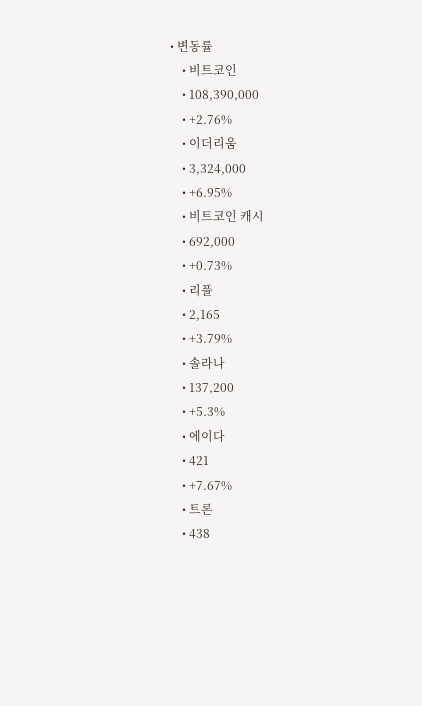• 변동률
    • 비트코인
    • 108,390,000
    • +2.76%
    • 이더리움
    • 3,324,000
    • +6.95%
    • 비트코인 캐시
    • 692,000
    • +0.73%
    • 리플
    • 2,165
    • +3.79%
    • 솔라나
    • 137,200
    • +5.3%
    • 에이다
    • 421
    • +7.67%
    • 트론
    • 438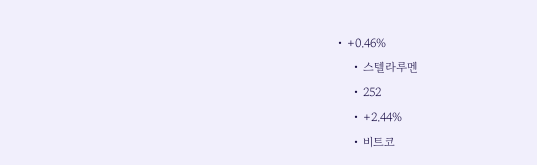• +0.46%
    • 스텔라루멘
    • 252
    • +2.44%
    • 비트코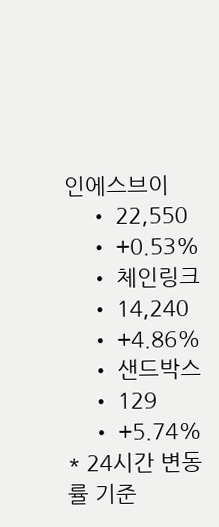인에스브이
    • 22,550
    • +0.53%
    • 체인링크
    • 14,240
    • +4.86%
    • 샌드박스
    • 129
    • +5.74%
* 24시간 변동률 기준